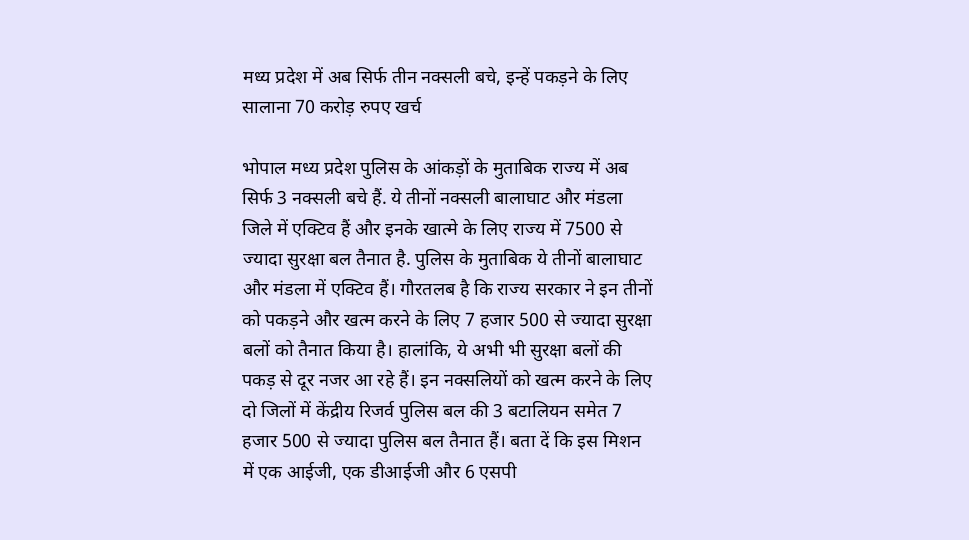मध्य प्रदेश में अब सिर्फ तीन नक्सली बचे, इन्हें पकड़ने के लिए सालाना 70 करोड़ रुपए खर्च

भोपाल मध्य प्रदेश पुलिस के आंकड़ों के मुताबिक राज्य में अब सिर्फ 3 नक्सली बचे हैं. ये तीनों नक्सली बालाघाट और मंडला जिले में एक्टिव हैं और इनके खात्मे के लिए राज्य में 7500 से ज्यादा सुरक्षा बल तैनात है. पुलिस के मुताबिक ये तीनों बालाघाट और मंडला में एक्टिव हैं। गौरतलब है कि राज्य सरकार ने इन तीनों को पकड़ने और खत्म करने के लिए 7 हजार 500 से ज्यादा सुरक्षा बलों को तैनात किया है। हालांकि, ये अभी भी सुरक्षा बलों की पकड़ से दूर नजर आ रहे हैं। इन नक्सलियों को खत्म करने के लिए दो जिलों में केंद्रीय रिजर्व पुलिस बल की 3 बटालियन समेत 7 हजार 500 से ज्यादा पुलिस बल तैनात हैं। बता दें कि इस मिशन में एक आईजी, एक डीआईजी और 6 एसपी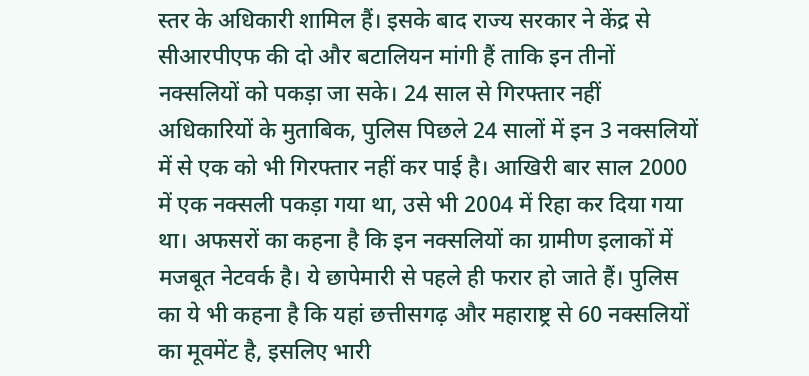स्तर के अधिकारी शामिल हैं। इसके बाद राज्य सरकार ने केंद्र से सीआरपीएफ की दो और बटालियन मांगी हैं ताकि इन तीनों नक्सलियों को पकड़ा जा सके। 24 साल से गिरफ्तार नहीं     अधिकारियों के मुताबिक, पुलिस पिछले 24 सालों में इन 3 नक्सलियों में से एक को भी गिरफ्तार नहीं कर पाई है। आखिरी बार साल 2000 में एक नक्सली पकड़ा गया था, उसे भी 2004 में रिहा कर दिया गया था। अफसरों का कहना है कि इन नक्सलियों का ग्रामीण इलाकों में मजबूत नेटवर्क है। ये छापेमारी से पहले ही फरार हो जाते हैं। पुलिस का ये भी कहना है कि यहां छत्तीसगढ़ और महाराष्ट्र से 60 नक्सलियों का मूवमेंट है, इसलिए भारी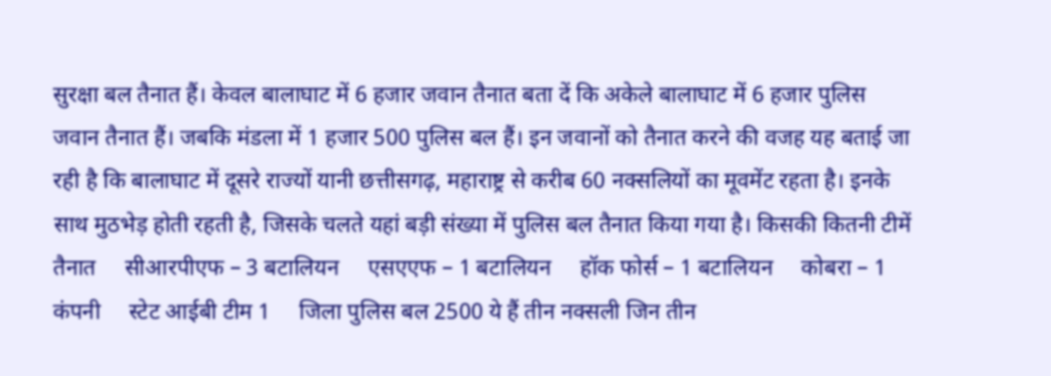सुरक्षा बल तैनात हैं। केवल बालाघाट में 6 हजार जवान तैनात बता दें कि अकेले बालाघाट में 6 हजार पुलिस जवान तैनात हैं। जबकि मंडला में 1 हजार 500 पुलिस बल हैं। इन जवानों को तैनात करने की वजह यह बताई जा रही है कि बालाघाट में दूसरे राज्यों यानी छत्तीसगढ़, महाराष्ट्र से करीब 60 नक्सलियों का मूवमेंट रहता है। इनके साथ मुठभेड़ होती रहती है, जिसके चलते यहां बड़ी संख्या में पुलिस बल तैनात किया गया है। किसकी कितनी टीमें तैनात     सीआरपीएफ – 3 बटालियन     एसएएफ – 1 बटालियन     हॉक फोर्स – 1 बटालियन     कोबरा – 1 कंपनी     स्टेट आईबी टीम 1     जिला पुलिस बल 2500 ये हैं तीन नक्सली जिन तीन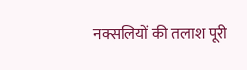नक्सलियों की तलाश पूरी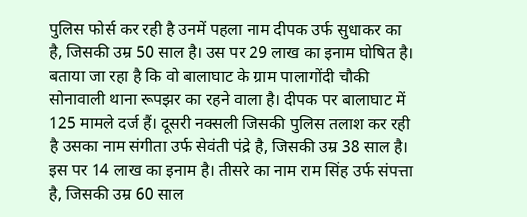पुलिस फोर्स कर रही है उनमें पहला नाम दीपक उर्फ सुधाकर का है, जिसकी उम्र 50 साल है। उस पर 29 लाख का इनाम घोषित है। बताया जा रहा है कि वो बालाघाट के ग्राम पालागोंदी चौकी सोनावाली थाना रूपझर का रहने वाला है। दीपक पर बालाघाट में 125 मामले दर्ज हैं। दूसरी नक्सली जिसकी पुलिस तलाश कर रही है उसका नाम संगीता उर्फ सेवंती पंद्रे है, जिसकी उम्र 38 साल है। इस पर 14 लाख का इनाम है। तीसरे का नाम राम सिंह उर्फ संपत्ता है, जिसकी उम्र 60 साल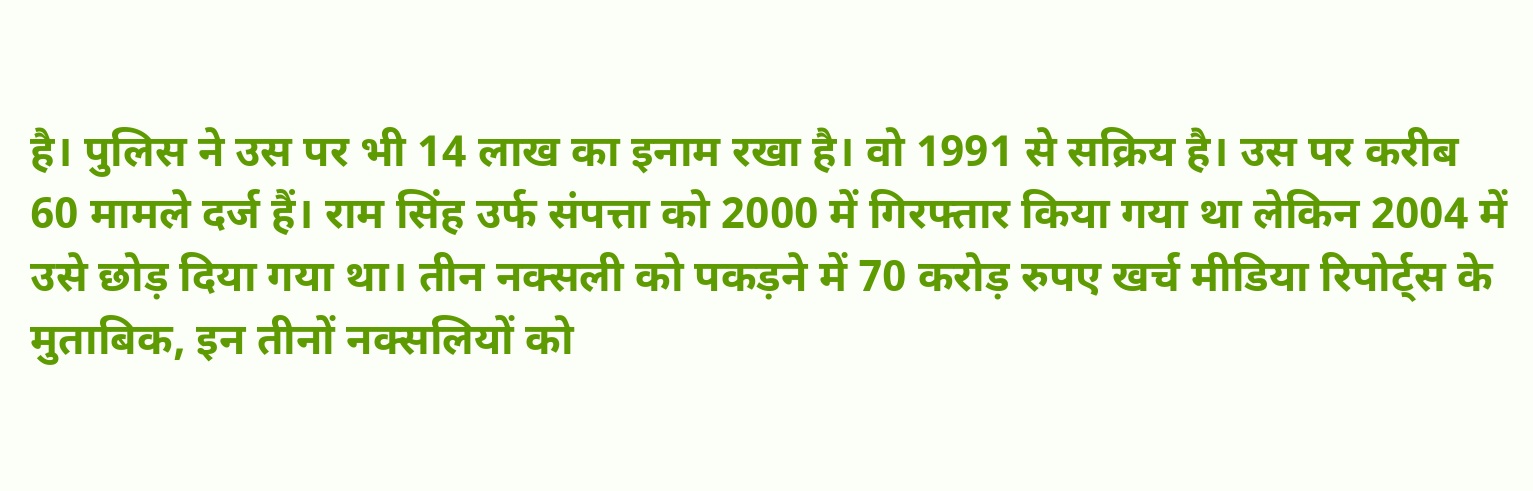है। पुलिस ने उस पर भी 14 लाख का इनाम रखा है। वो 1991 से सक्रिय है। उस पर करीब 60 मामले दर्ज हैं। राम सिंह उर्फ संपत्ता को 2000 में गिरफ्तार किया गया था लेकिन 2004 में उसे छोड़ दिया गया था। तीन नक्सली को पकड़ने में 70 करोड़ रुपए खर्च मीडिया रिपोर्ट्स के मुताबिक, इन तीनों नक्सलियों को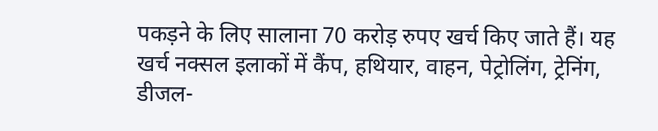पकड़ने के लिए सालाना 70 करोड़ रुपए खर्च किए जाते हैं। यह खर्च नक्सल इलाकों में कैंप, हथियार, वाहन, पेट्रोलिंग, ट्रेनिंग, डीजल-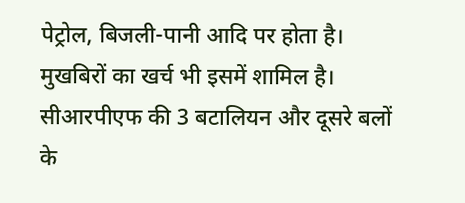पेट्रोल, बिजली-पानी आदि पर होता है। मुखबिरों का खर्च भी इसमें शामिल है। सीआरपीएफ की 3 बटालियन और दूसरे बलों के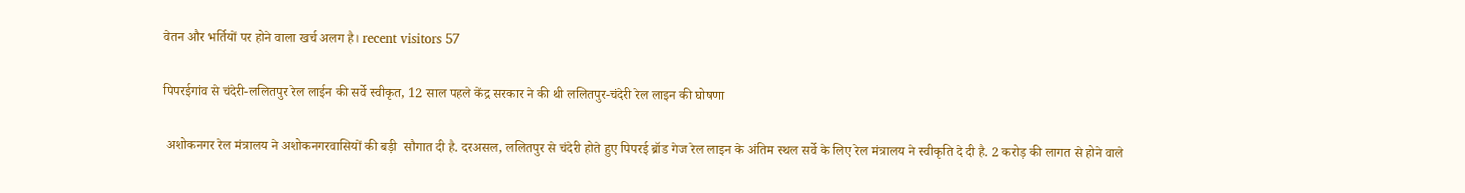वेतन और भर्तियों पर होने वाला खर्च अलग है। recent visitors 57

पिपरईगांव से चंदेरी-ललितपुर रेल लाईन की सर्वे स्वीकृत, 12 साल पहले केंद्र सरकार ने की थी ललितपुर-चंदेरी रेल लाइन की घोषणा

 अशोकनगर रेल मंत्रालय ने अशोकनगरवासियों की बड़ी  सौगात दी है. दरअसल, ललितपुर से चंदेरी होते हुए पिपरई ब्रॉड गेज रेल लाइन के अंतिम स्थल सर्वे के लिए रेल मंत्रालय ने स्वीकृति दे दी है. 2 करोड़ की लागत से होने वाले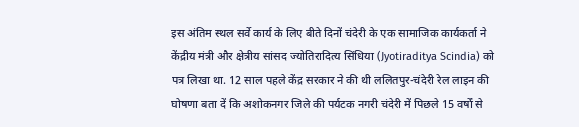इस अंतिम स्थल सर्वे कार्य के लिए बीते दिनों चंदेरी के एक सामाजिक कार्यकर्ता ने केंद्रीय मंत्री और क्षेत्रीय सांसद ज्योतिरादित्य सिंधिया (Jyotiraditya Scindia) को पत्र लिखा था. 12 साल पहले केंद्र सरकार ने की थी ललितपुर-चंदेरी रेल लाइन की घोषणा बता दें कि अशोकनगर जिले की पर्यटक नगरी चंदेरी में पिछले 15 वर्षों से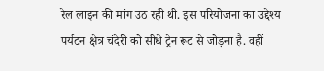रेल लाइन की मांग उठ रही थी. इस परियोजना का उद्देश्य पर्यटन क्षेत्र चंदेरी को सीधे ट्रेन रूट से जोड़ना है. वहीं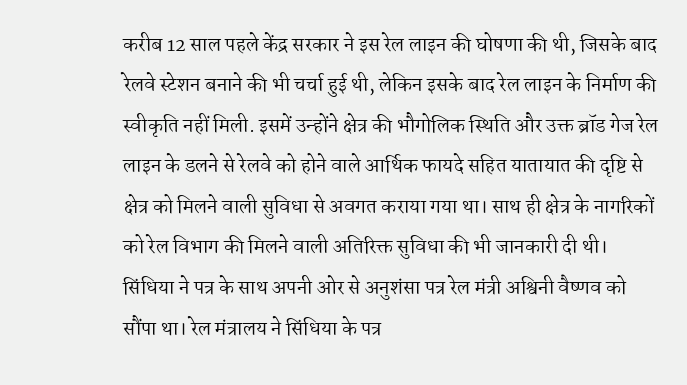करीब 12 साल पहले केंद्र सरकार ने इस रेल लाइन की घोषणा की थी, जिसके बाद रेलवे स्टेशन बनाने की भी चर्चा हुई थी, लेकिन इसके बाद रेल लाइन के निर्माण की स्वीकृति नहीं मिली. इसमें उन्होंने क्षेत्र की भौगोलिक स्थिति और उक्त ब्रॉड गेज रेल लाइन के डलने से रेलवे को होने वाले आर्थिक फायदे सहित यातायात की दृष्टि से क्षेत्र को मिलने वाली सुविधा से अवगत कराया गया‌ था। साथ ही क्षेत्र के नागरिकों को रेल विभाग की मिलने वाली अतिरिक्त सुविधा की भी जानकारी दी थी। सिंधिया ने पत्र के साथ अपनी ओर से अनुशंसा पत्र रेल मंत्री अश्विनी वैष्णव को सौंपा था। रेल मंत्रालय ने सिंधिया के पत्र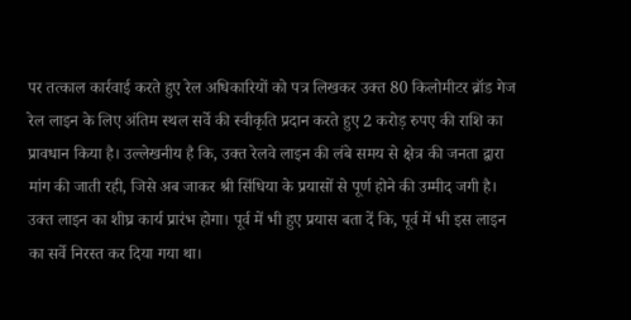पर तत्काल कार्रवाई करते हुए रेल अधिकारियों को पत्र लिखकर उक्त 80 किलोमीटर ब्रॉड गेज रेल लाइन के लिए अंतिम स्थल सर्वे की स्वीकृति प्रदान करते हुए 2 करोड़ रुपए की राशि का प्रावधान किया है। उल्लेखनीय है कि, उक्त रेलवे लाइन की लंबे समय से क्षेत्र की जनता द्वारा मांग की जाती रही, जिसे अब जाकर श्री सिंधिया के प्रयासों से पूर्ण होने की उम्मीद जगी है। उक्त लाइन का शीघ्र कार्य प्रारंभ होगा। पूर्व में भी हुए प्रयास बता दें कि, पूर्व में भी इस लाइन का सर्वे निरस्त कर दिया गया था।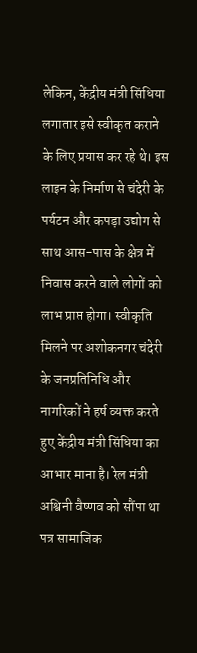लेकिन, केंद्रीय मंत्री सिंधिया लगातार इसे स्वीकृत कराने के लिए प्रयास कर रहे थे। इस लाइन के निर्माण से चंदेरी के पर्यटन और कपड़ा उद्योग से साथ आस-पास के क्षेत्र में निवास करने वाले लोगों को लाभ प्राप्त होगा। स्वीकृति मिलने पर अशोकनगर चंदेरी के जनप्रतिनिधि और नागरिकों ने हर्ष व्यक्त करते हुए केंद्रीय मंत्री सिंधिया का आभार माना है। रेल मंत्री अश्विनी वैष्णव को सौंपा था पत्र सामाजिक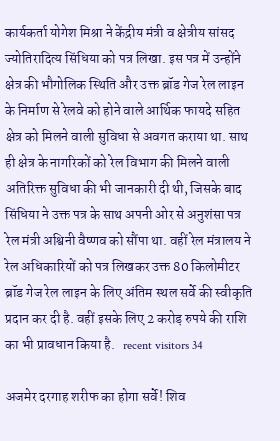कार्यकर्ता योगेश मिश्रा ने केंद्रीय मंत्री व क्षेत्रीय सांसद ज्योतिरादित्य सिंधिया को पत्र लिखा. इस पत्र में उन्होंने क्षेत्र की भौगोलिक स्थिति और उक्त ब्रॉड गेज रेल लाइन के निर्माण से रेलवे को होने वाले आर्थिक फायदे सहित क्षेत्र को मिलने वाली सुविधा से अवगत कराया था. साथ ही क्षेत्र के नागरिकों को रेल विभाग की मिलने वाली अतिरिक्त सुविधा की भी जानकारी दी थी, जिसके बाद सिंधिया ने उक्त पत्र के साथ अपनी ओर से अनुशंसा पत्र रेल मंत्री अश्विनी वैष्णव को सौंपा था. वहीं रेल मंत्रालय ने रेल अधिकारियों को पत्र लिखकर उक्त 80 किलोमीटर ब्रॉड गेज रेल लाइन के लिए अंतिम स्थल सर्वे की स्वीकृति प्रदान कर दी है. वहीं इसके लिए 2 करोड़ रुपये की राशि का भी प्रावधान किया है.   recent visitors 34

अजमेर दरगाह शरीफ का होगा सर्वे! शिव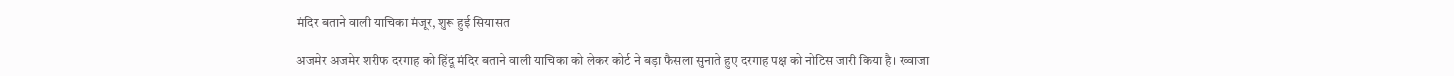मंदिर बताने वाली याचिका मंजूर, शुरू हुई सियासत

अजमेर अजमेर शरीफ दरगाह को हिंदू मंदिर बताने वाली याचिका को लेकर कोर्ट ने बड़ा फैसला सुनाते हुए दरगाह पक्ष को नोटिस जारी किया है। ख्वाजा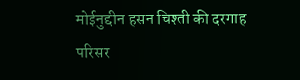मोईनुद्दीन हसन चिश्ती की दरगाह परिसर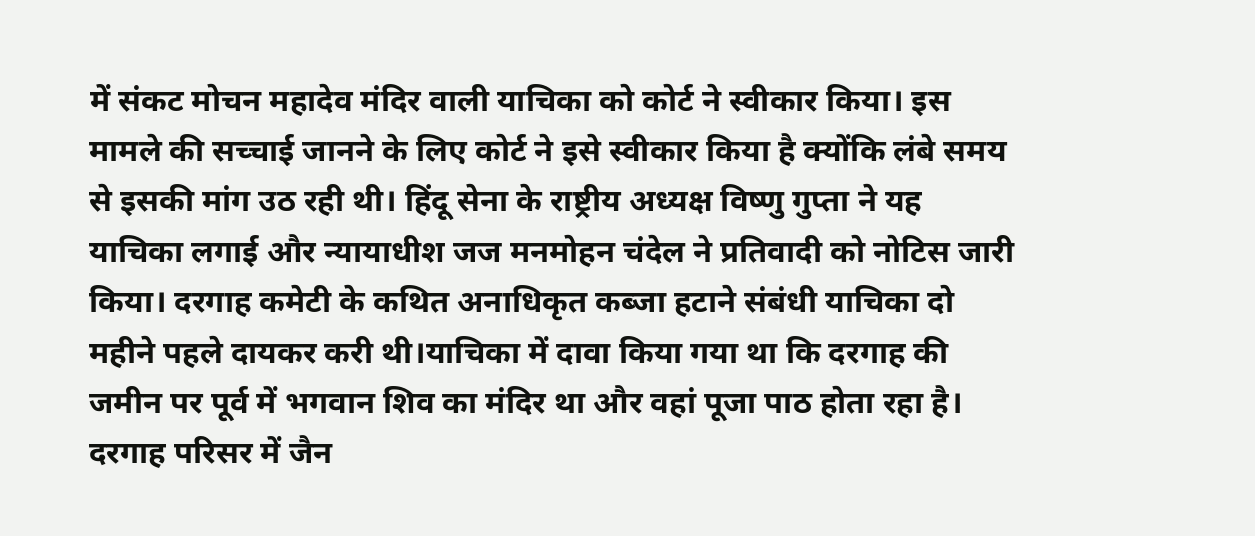में संकट मोचन महादेव मंदिर वाली याचिका को कोर्ट ने स्वीकार किया। इस मामले की सच्चाई जानने के लिए कोर्ट ने इसे स्वीकार किया है क्योंकि लंबे समय से इसकी मांग उठ रही थी। हिंदू सेना के राष्ट्रीय अध्यक्ष विष्णु गुप्ता ने यह याचिका लगाई और न्यायाधीश जज मनमोहन चंदेल ने प्रतिवादी को नोटिस जारी किया। दरगाह कमेटी के कथित अनाधिकृत कब्जा हटाने संबंधी याचिका दो महीने पहले दायकर करी थी।याचिका में दावा किया गया था कि दरगाह की जमीन पर पूर्व में भगवान शिव का मंदिर था और वहां पूजा पाठ होता रहा है। दरगाह परिसर में जैन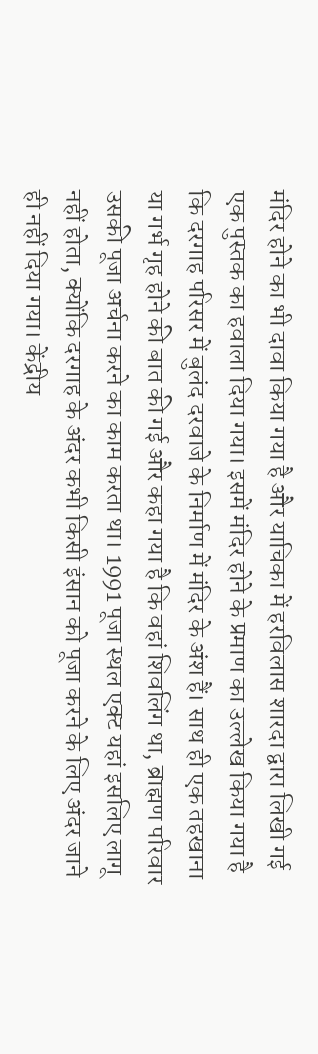मंदिर होने का भी दावा किया गया है और याचिका में हरविलास शारदा द्वारा लिखी गई एक पुस्तक का हवाला दिया गया। इसमें मंदिर होने के प्रमाण का उल्लेख किया गया है कि दरगाह परिसर में बुलंद दरवाजे के निर्माण में मंदिर के अंश हैं। साथ ही एक तहखाना या गर्भ गृह होने की बात की गई और कहा गया है कि वहां शिवलिंग था, ब्राह्मण परिवार उसकी पूजा अर्चना करने का काम करता था। 1991 पूजा स्थल एक्ट यहां इसलिए लागू नहीं होता, क्योंकि दरगाह के अंदर कभी किसी इंसान को पूजा करने के लिए अंदर जाने ही नहीं दिया गया। केंद्रीय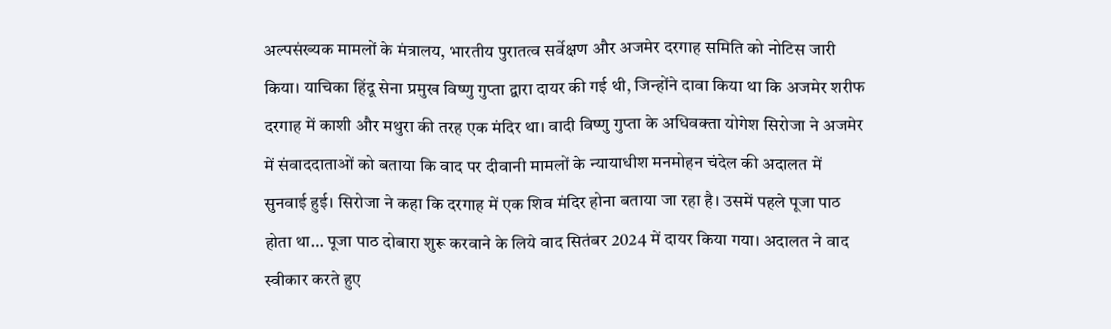अल्पसंख्यक मामलों के मंत्रालय, भारतीय पुरातत्व सर्वेक्षण और अजमेर दरगाह समिति को नोटिस जारी किया। याचिका हिंदू सेना प्रमुख विष्णु गुप्ता द्वारा दायर की गई थी, जिन्होंने दावा किया था कि अजमेर शरीफ दरगाह में काशी और मथुरा की तरह एक मंदिर था। वादी विष्णु गुप्ता के अधिवक्ता योगेश सिरोजा ने अजमेर में संवाददाताओं को बताया कि वाद पर दीवानी मामलों के न्यायाधीश मनमोहन चंदेल की अदालत में सुनवाई हुई। सिरोजा ने कहा कि दरगाह में एक शिव मंदिर होना बताया जा रहा है। उसमें पहले पूजा पाठ होता था… पूजा पाठ दोबारा शुरू करवाने के लिये वाद सितंबर 2024 में दायर किया गया। अदालत ने वाद स्वीकार करते हुए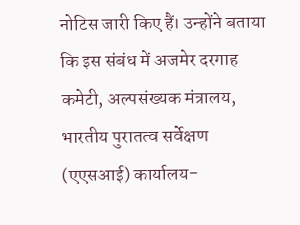नोटिस जारी किए हैं। उन्होंने बताया कि इस संबंध में अजमेर दरगाह कमेटी, अल्पसंख्यक मंत्रालय, भारतीय पुरातत्व सर्वेक्षण (एएसआई) कार्यालय-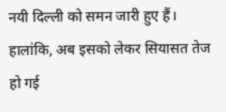नयी दिल्ली को समन जारी हुए हैं। हालांकि, अब इसको लेकर सियासत तेज हो गई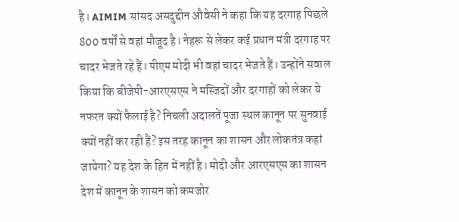है। AIMIM सांसद असदुद्दीन औवेसी ने कहा कि यह दरगाह पिछले 800 वर्षों से वहां मौजूद है। नेहरू से लेकर कई प्रधान मंत्री दरगाह पर चादर भेजते रहे हैं। पीएम मोदी भी वहां चादर भेजते हैं। उन्होंने सवाल किया कि बीजेपी-आरएसएस ने मस्जिदों और दरगाहों को लेकर ये नफरत क्यों फैलाई है? निचली अदालतें पूजा स्थल कानून पर सुनवाई क्यों नहीं कर रही हैं? इस तरह कानून का शासन और लोकतंत्र कहां जायेगा? यह देश के हित में नहीं है। मोदी और आरएसएस का शासन देश में कानून के शासन को कमजोर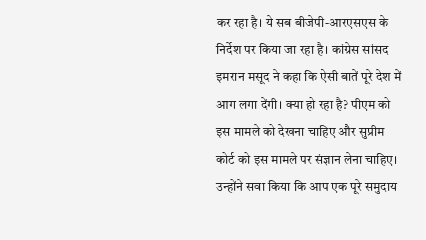कर रहा है। ये सब बीजेपी-आरएसएस के निर्देश पर किया जा रहा है। कांग्रेस सांसद इमरान मसूद ने कहा कि ऐसी बातें पूरे देश में आग लगा देंगी। क्या हो रहा है? पीएम को इस मामले को देखना चाहिए और सुप्रीम कोर्ट को इस मामले पर संज्ञान लेना चाहिए। उन्होंने सवा किया कि आप एक पूरे समुदाय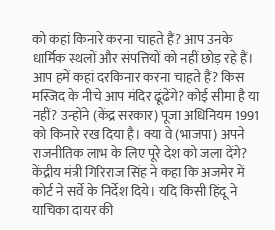को कहां किनारे करना चाहते हैं? आप उनके धार्मिक स्थलों और संपत्तियों को नहीं छोड़ रहे हैं। आप हमें कहां दरकिनार करना चाहते हैं? किस मस्जिद के नीचे आप मंदिर ढूंढेंगे? कोई सीमा है या नहीं? उन्होंने (केंद्र सरकार) पूजा अधिनियम 1991 को किनारे रख दिया है। क्या वे (भाजपा) अपने राजनीतिक लाभ के लिए पूरे देश को जला देंगे? केंद्रीय मंत्री गिरिराज सिंह ने कहा कि अजमेर में कोर्ट ने सर्वे के निर्देश दिये। यदि किसी हिंदू ने याचिका दायर की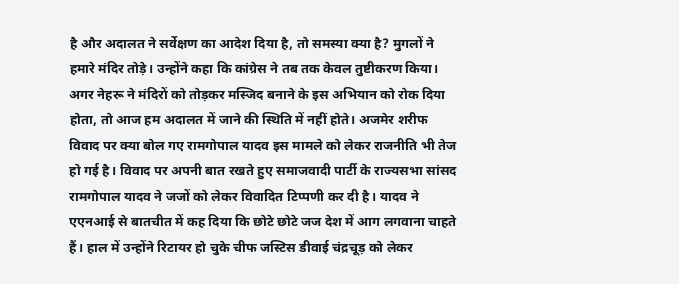है और अदालत ने सर्वेक्षण का आदेश दिया है, तो समस्या क्या है? मुगलों ने हमारे मंदिर तोड़े। उन्होंने कहा कि कांग्रेस ने तब तक केवल तुष्टीकरण किया। अगर नेहरू ने मंदिरों को तोड़कर मस्जिद बनाने के इस अभियान को रोक दिया होता, तो आज हम अदालत में जाने की स्थिति में नहीं होते। अजमेर शरीफ विवाद पर क्या बोल गए रामगोपाल यादव इस मामले को लेकर राजनीति भी तेज हो गई है। विवाद पर अपनी बात रखते हुए समाजवादी पार्टी के राज्यसभा सांसद रामगोपाल यादव ने जजों को लेकर विवादित टिप्पणी कर दी है। यादव ने एएनआई से बातचीत में कह दिया कि छोटे छोटे जज देश में आग लगवाना चाहते हैं। हाल में उन्होंने रिटायर हो चुके चीफ जस्टिस डीवाई चंद्रचूड़ को लेकर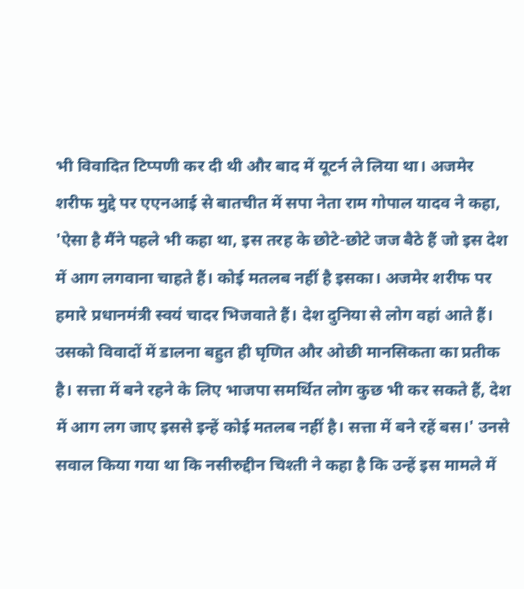भी विवादित टिप्पणी कर दी थी और बाद में यूटर्न ले लिया था। अजमेर शरीफ मुद्दे पर एएनआई से बातचीत में सपा नेता राम गोपाल यादव ने कहा, 'ऐसा है मैंने पहले भी कहा था, इस तरह के छोटे-छोटे जज बैठे हैं जो इस देश में आग लगवाना चाहते हैं। कोई मतलब नहीं है इसका। अजमेर शरीफ पर हमारे प्रधानमंत्री स्वयं चादर भिजवाते हैं। देश दुनिया से लोग वहां आते हैं। उसको विवादों में डालना बहुत ही घृणित और ओछी मानसिकता का प्रतीक है। सत्ता में बने रहने के लिए भाजपा समर्थित लोग कुछ भी कर सकते हैं, देश में आग लग जाए इससे इन्हें कोई मतलब नहीं है। सत्ता में बने रहें बस।' उनसे सवाल किया गया था कि नसीरुद्दीन चिश्ती ने कहा है कि उन्हें इस मामले में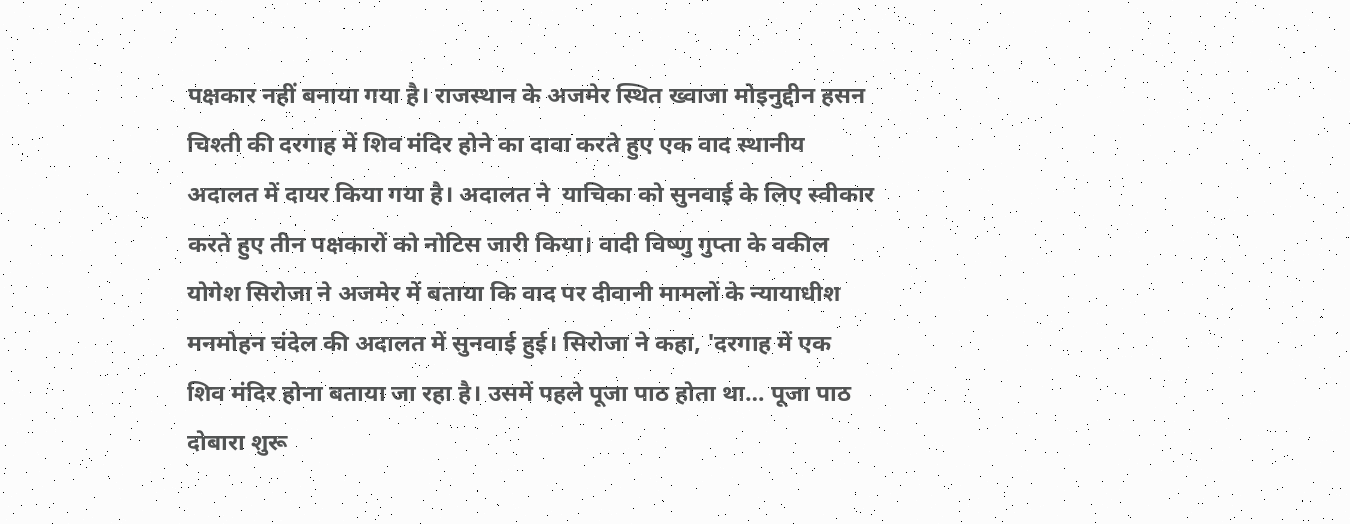पक्षकार नहीं बनाया गया है। राजस्थान के अजमेर स्थित ख्वाजा मोइनुद्दीन हसन चिश्ती की दरगाह में शिव मंदिर होने का दावा करते हुए एक वाद स्थानीय अदालत में दायर किया गया है। अदालत ने  याचिका को सुनवाई के लिए स्वीकार करते हुए तीन पक्षकारों को नोटिस जारी किया। वादी विष्णु गुप्ता के वकील योगेश सिरोजा ने अजमेर में बताया कि वाद पर दीवानी मामलों के न्यायाधीश मनमोहन चंदेल की अदालत में सुनवाई हुई। सिरोजा ने कहा, 'दरगाह में एक शिव मंदिर होना बताया जा रहा है। उसमें पहले पूजा पाठ होता था… पूजा पाठ दोबारा शुरू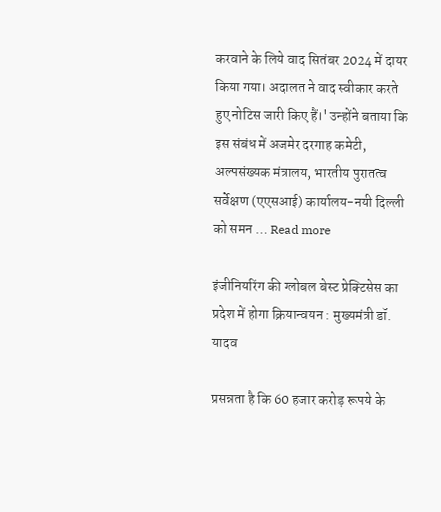करवाने के लिये वाद सितंबर 2024 में दायर किया गया। अदालत ने वाद स्वीकार करते हुए नोटिस जारी किए हैं।' उन्होंने बताया कि इस संबंध में अजमेर दरगाह कमेटी, अल्पसंख्यक मंत्रालय, भारतीय पुरातत्व सर्वेक्षण (एएसआई) कार्यालय-नयी दिल्ली को समन … Read more

इंजीनियरिंग की ग्लोबल बेस्ट प्रेक्टिसेस का प्रदेश में होगा क्रियान्वयन : मुख्यमंत्री डॉ. यादव

प्रसन्नता है कि 60 हजार करोड़ रूपये के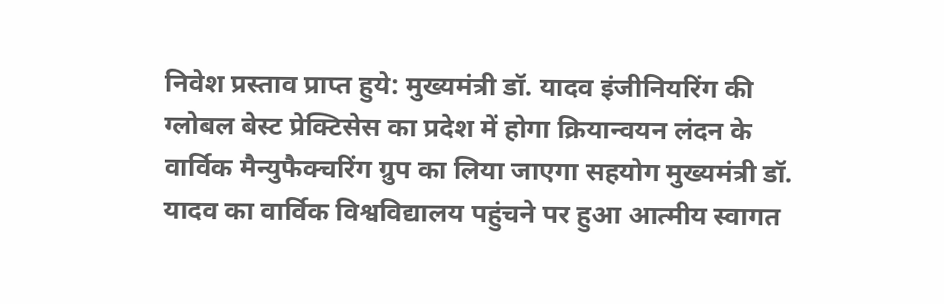निवेश प्रस्ताव प्राप्त हुये: मुख्यमंत्री डॉ. यादव इंजीनियरिंग की ग्लोबल बेस्ट प्रेक्टिसेस का प्रदेश में होगा क्रियान्वयन लंदन के वार्विक मैन्युफैक्चरिंग ग्रुप का लिया जाएगा सहयोग मुख्यमंत्री डॉ. यादव का वार्विक विश्वविद्यालय पहुंचने पर हुआ आत्मीय स्वागत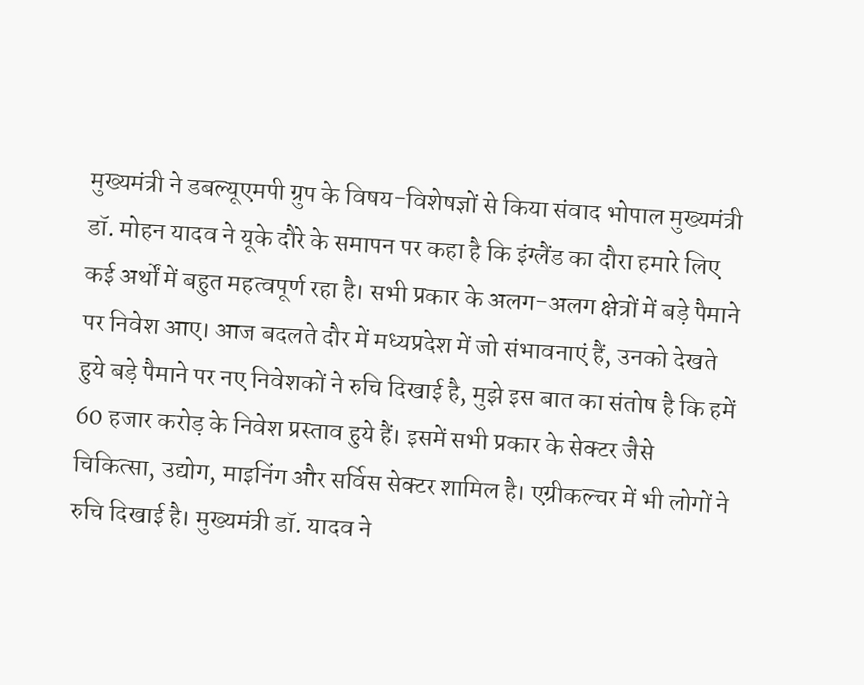मुख्यमंत्री ने डबल्यूएमपी ग्रुप के विषय-विशेषज्ञों से किया संवाद भोपाल मुख्यमंत्री डॉ. मोहन यादव ने यूके दौरे के समापन पर कहा है कि इंग्लैंड का दौरा हमारे लिए कई अर्थों में बहुत महत्वपूर्ण रहा है। सभी प्रकार के अलग-अलग क्षेत्रों में बड़े पैमाने पर निवेश आए। आज बदलते दौर में मध्यप्रदेश में जो संभावनाएं हैं, उनको देखते हुये बड़े पैमाने पर नए निवेशकों ने रुचि दिखाई है, मुझे इस बात का संतोष है कि हमें 60 हजार करोड़ के निवेश प्रस्ताव हुये हैं। इसमें सभी प्रकार के सेक्टर जैसे चिकित्सा, उद्योग, माइनिंग और सर्विस सेक्टर शामिल है। एग्रीकल्चर में भी लोगों ने रुचि दिखाई है। मुख्यमंत्री डॉ. यादव ने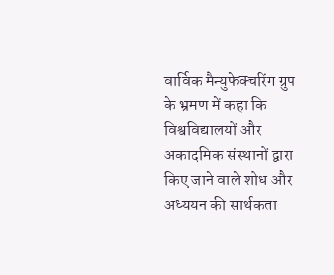वार्विक मैन्युफेक्चरिंग ग्रुप के भ्रमण में कहा कि विश्वविद्यालयों और अकादमिक संस्थानों द्वारा किए जाने वाले शोध और अध्ययन की सार्थकता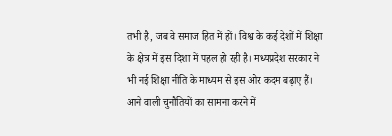तभी है, जब वे समाज हित में हों। विश्व के कई देशों में शिक्षा के क्षेत्र में इस दिशा में पहल हो रही है। मध्यप्रदेश सरकार ने भी नई शिक्षा नीति के माध्यम से इस ओर कदम बढ़ाए हैं। आने वाली चुनौतियों का सामना करने में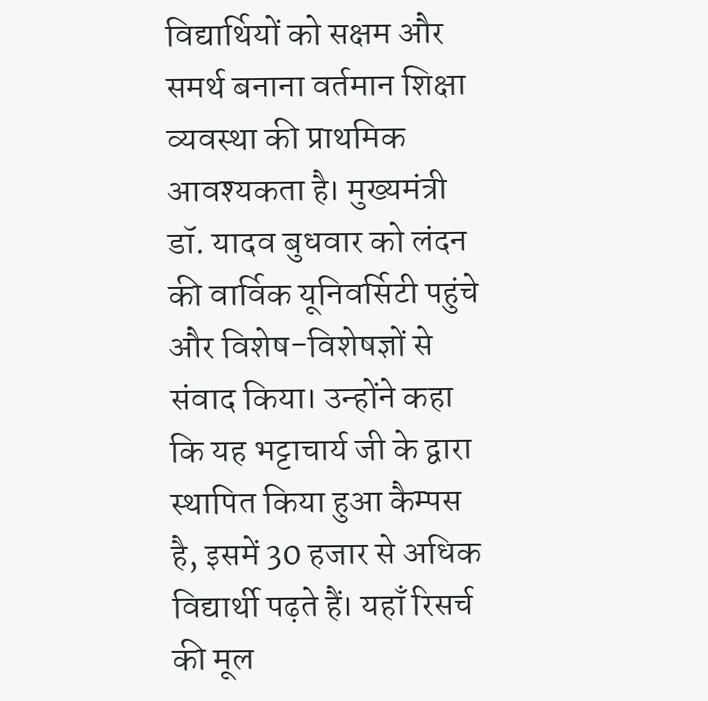विद्यार्थियों को सक्षम और समर्थ बनाना वर्तमान शिक्षा व्यवस्था की प्राथमिक आवश्यकता है। मुख्यमंत्री डॉ. यादव बुधवार को लंदन की वार्विक यूनिवर्सिटी पहुंचे और विशेष-विशेषज्ञों से संवाद किया। उन्होंने कहा कि यह भट्टाचार्य जी के द्वारा स्थापित किया हुआ कैम्पस है, इसमें 30 हजार से अधिक विद्यार्थी पढ़ते हैं। यहाँ रिसर्च की मूल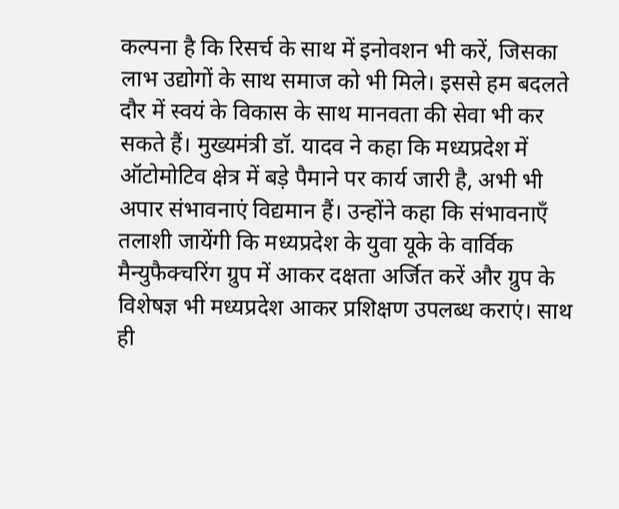कल्पना है कि रिसर्च के साथ में इनोवशन भी करें, जिसका लाभ उद्योगों के साथ समाज को भी मिले। इससे हम बदलते दौर में स्वयं के विकास के साथ मानवता की सेवा भी कर सकते हैं। मुख्यमंत्री डॉ. यादव ने कहा कि मध्यप्रदेश में ऑटोमोटिव क्षेत्र में बड़े पैमाने पर कार्य जारी है, अभी भी अपार संभावनाएं विद्यमान हैं। उन्होंने कहा कि संभावनाएँ तलाशी जायेंगी कि मध्यप्रदेश के युवा यूके के वार्विक मैन्युफैक्चरिंग ग्रुप में आकर दक्षता अर्जित करें और ग्रुप के विशेषज्ञ भी मध्यप्रदेश आकर प्रशिक्षण उपलब्ध कराएं। साथ ही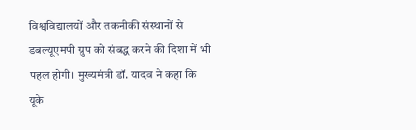विश्वविद्यालयों और तकनीकी संस्थानों से डबल्यूएमपी ग्रुप को संबद्ध करने की दिशा में भी पहल होगी। मुख्यमंत्री डॉ. यादव ने कहा कि यूके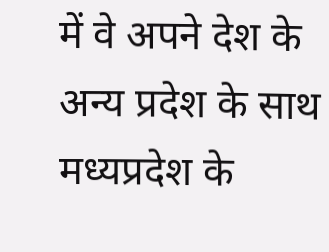में वे अपने देश के अन्य प्रदेश के साथ मध्यप्रदेश के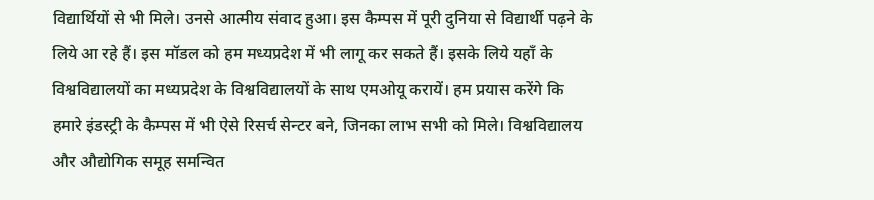विद्यार्थियों से भी मिले। उनसे आत्मीय संवाद हुआ। इस कैम्पस में पूरी दुनिया से विद्यार्थी पढ़ने के लिये आ रहे हैं। इस मॉडल को हम मध्यप्रदेश में भी लागू कर सकते हैं। इसके लिये यहाँ के विश्वविद्यालयों का मध्यप्रदेश के विश्वविद्यालयों के साथ एमओयू करायें। हम प्रयास करेंगे कि हमारे इंडस्ट्री के कैम्पस में भी ऐसे रिसर्च सेन्टर बने, जिनका लाभ सभी को मिले। विश्वविद्यालय और औद्योगिक समूह समन्वित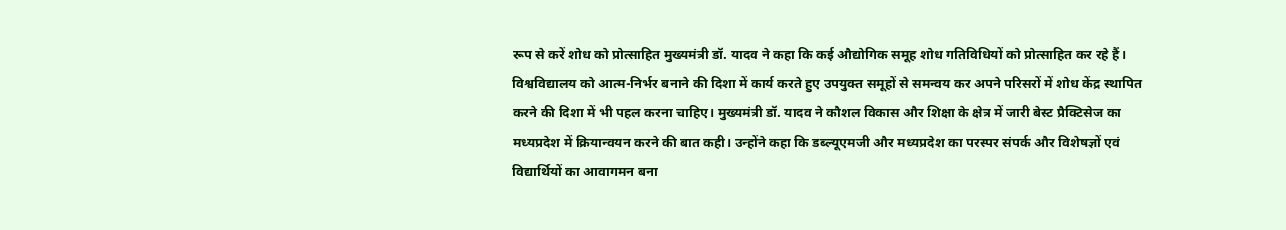रूप से करें शोध को प्रोत्साहित मुख्यमंत्री डॉ. यादव ने कहा कि कई औद्योगिक समूह शोध गतिविधियों को प्रोत्साहित कर रहे हैं। विश्वविद्यालय को आत्म-निर्भर बनाने की दिशा में कार्य करते हुए उपयुक्त समूहों से समन्वय कर अपने परिसरों में शोध केंद्र स्थापित करने की दिशा में भी पहल करना चाहिए। मुख्यमंत्री डॉ. यादव ने कौशल विकास और शिक्षा के क्षेत्र में जारी बेस्ट प्रैक्टिसेज का मध्यप्रदेश में क्रियान्वयन करने की बात कही। उन्होंने कहा कि डब्ल्यूएमजी और मध्यप्रदेश का परस्पर संपर्क और विशेषज्ञों एवं विद्यार्थियों का आवागमन बना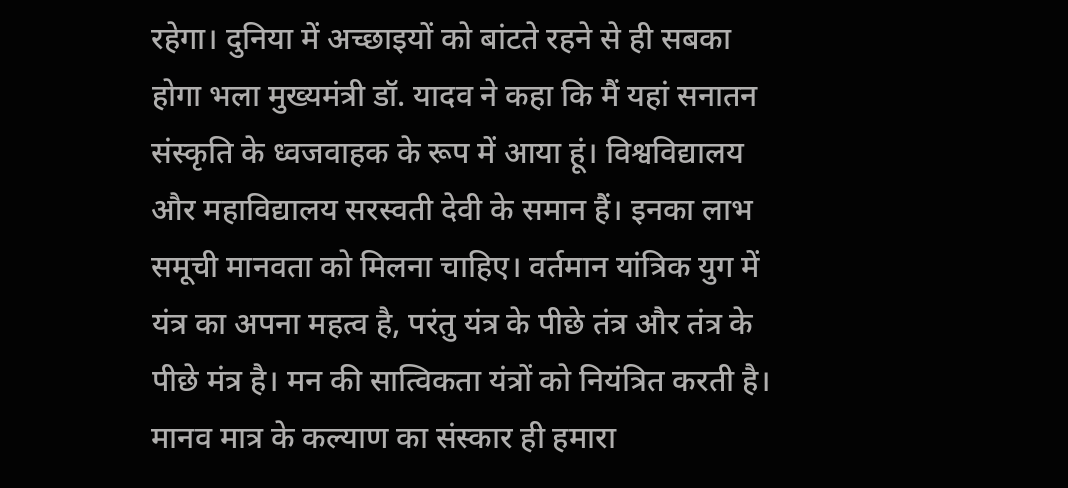रहेगा। दुनिया में अच्छाइयों को बांटते रहने से ही सबका होगा भला मुख्यमंत्री डॉ. यादव ने कहा कि मैं यहां सनातन संस्कृति के ध्वजवाहक के रूप में आया हूं। विश्वविद्यालय और महाविद्यालय सरस्वती देवी के समान हैं। इनका लाभ समूची मानवता को मिलना चाहिए। वर्तमान यांत्रिक युग में यंत्र का अपना महत्व है, परंतु यंत्र के पीछे तंत्र और तंत्र के पीछे मंत्र है। मन की सात्विकता यंत्रों को नियंत्रित करती है। मानव मात्र के कल्याण का संस्कार ही हमारा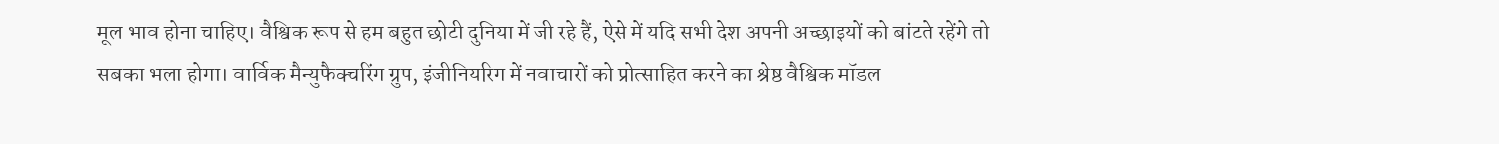मूल भाव होना चाहिए। वैश्विक रूप से हम बहुत छोटी दुनिया में जी रहे हैं, ऐसे में यदि सभी देश अपनी अच्छाइयों को बांटते रहेंगे तो सबका भला होगा। वार्विक मैन्युफैक्चरिंग ग्रुप, इंजीनियरिग में नवाचारों को प्रोत्साहित करने का श्रेष्ठ वैश्विक मॉडल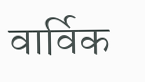वार्विक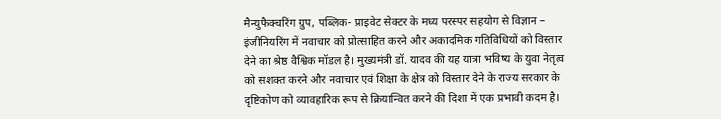मैन्युफैक्चरिंग ग्रुप, पब्लिक- प्राइवेट सेक्टर के मध्य परस्पर सहयोग से विज्ञान – इंजीनियरिंग में नवाचार को प्रोत्साहित करने और अकादमिक गतिविधियों को विस्तार देने का श्रेष्ठ वैश्विक मॉडल है। मुख्यमंत्री डॉ. यादव की यह यात्रा भविष्य के युवा नेतृत्व को सशक्त करने और नवाचार एवं शिक्षा के क्षेत्र को विस्तार देने के राज्य सरकार के दृष्टिकोण को व्यावहारिक रूप से क्रियान्वित करने की दिशा में एक प्रभावी कदम है।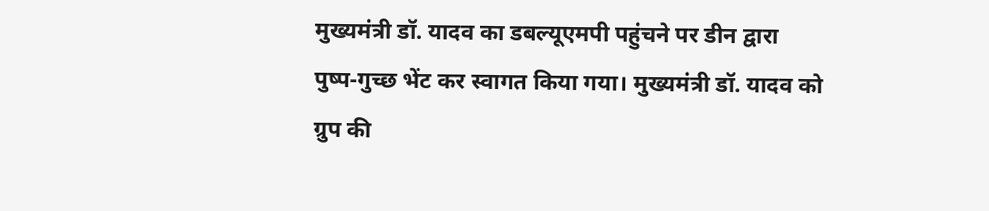मुख्यमंत्री डॉ. यादव का डबल्यूएमपी पहुंचने पर डीन द्वारा पुष्प-गुच्छ भेंट कर स्वागत किया गया। मुख्यमंत्री डॉ. यादव को ग्रुप की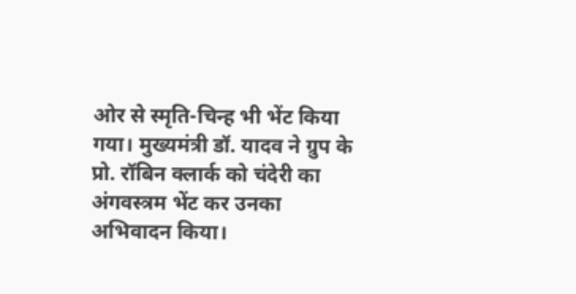ओर से स्मृति-चिन्ह भी भेंट किया गया। मुख्यमंत्री डॉ. यादव ने ग्रुप के प्रो. रॉबिन क्लार्क को चंदेरी का अंगवस्त्रम भेंट कर उनका अभिवादन किया।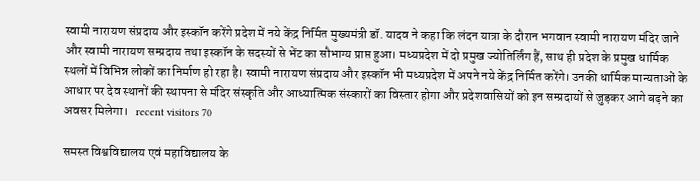स्वामी नारायण संप्रदाय और इस्कॉन करेंगे प्रदेश में नये केंद्र निर्मित मुख्यमंत्री डॉ. यादव ने कहा कि लंदन यात्रा के दौरान भगवान स्वामी नारायण मंदिर जाने और स्वामी नारायण सम्प्रदाय तथा इस्कॉन के सदस्यों से भेंट का सौभाग्य प्राप्त हुआ। मध्यप्रदेश में दो प्रमुख ज्योतिर्लिंग हैं, साथ ही प्रदेश के प्रमुख धार्मिक स्थलों में विभिन्न लोकों का निर्माण हो रहा है। स्वामी नारायण संप्रदाय और इस्कॉन भी मध्यप्रदेश में अपने नये केंद्र निर्मित करेंगे। उनकी धार्मिक मान्यताओं के आधार पर देव स्थानों की स्थापना से मंदिर संस्कृति और आध्यात्मिक संस्कारों का विस्तार होगा और प्रदेशवासियों को इन सम्प्रदायों से जुड़कर आगे बढ़ने का अवसर मिलेगा।   recent visitors 70

समस्त विश्वविद्यालय एवं महाविद्यालय के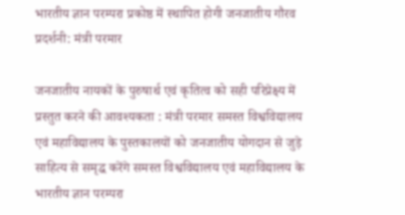भारतीय ज्ञान परम्परा प्रकोष्ठ में स्थापित होगी जनजातीय गौरव प्रदर्शनी: मंत्री परमार

जनजातीय नायकों के पुरुषार्थ एवं कृतित्व को सही परिप्रेक्ष्य में प्रस्तुत करने की आवश्यकता : मंत्री परमार समस्त विश्वविद्यालय एवं महाविद्यालय के पुस्तकालयों को जनजातीय योगदान से जुड़े साहित्य से समृद्ध करेंगे समस्त विश्वविद्यालय एवं महाविद्यालय के भारतीय ज्ञान परम्परा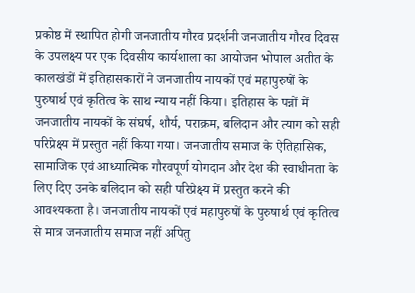प्रकोष्ठ में स्थापित होगी जनजातीय गौरव प्रदर्शनी जनजातीय गौरव दिवस के उपलक्ष्य पर एक दिवसीय कार्यशाला का आयोजन भोपाल अतीत के कालखंडों में इतिहासकारों ने जनजातीय नायकों एवं महापुरुषों के पुरुषार्थ एवं कृतित्व के साथ न्याय नहीं किया। इतिहास के पन्नों में जनजातीय नायकों के संघर्ष, शौर्य, पराक्रम, बलिदान और त्याग को सही परिप्रेक्ष्य में प्रस्तुत नहीं किया गया। जनजातीय समाज के ऐतिहासिक, सामाजिक एवं आध्यात्मिक गौरवपूर्ण योगदान और देश की स्वाधीनता के लिए दिए उनके बलिदान को सही परिप्रेक्ष्य में प्रस्तुत करने की आवश्यकता है। जनजातीय नायकों एवं महापुरुषों के पुरुषार्थ एवं कृतित्व से मात्र जनजातीय समाज नहीं अपितु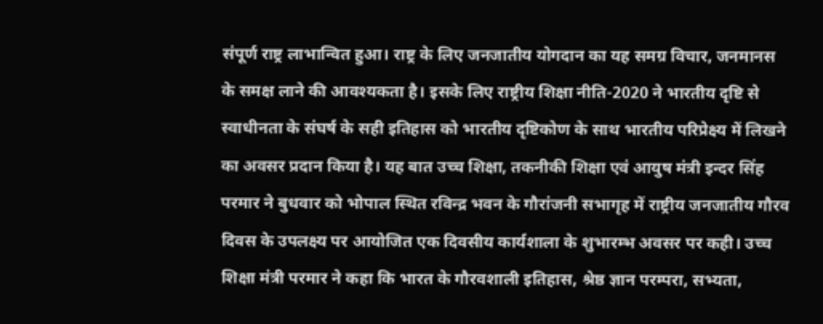संपूर्ण राष्ट्र लाभान्वित हुआ। राष्ट्र के लिए जनजातीय योगदान का यह समग्र विचार, जनमानस के समक्ष लाने की आवश्यकता है। इसके लिए राष्ट्रीय शिक्षा नीति-2020 ने भारतीय दृष्टि से स्वाधीनता के संघर्ष के सही इतिहास को भारतीय दृष्टिकोण के साथ भारतीय परिप्रेक्ष्य में लिखने का अवसर प्रदान किया है। यह बात उच्च शिक्षा, तकनीकी शिक्षा एवं आयुष मंत्री इन्दर सिंह परमार ने बुधवार को भोपाल स्थित रविन्द्र भवन के गौरांजनी सभागृह में राष्ट्रीय जनजातीय गौरव दिवस के उपलक्ष्य पर आयोजित एक दिवसीय कार्यशाला के शुभारम्भ अवसर पर कही। उच्च शिक्षा मंत्री परमार ने कहा कि भारत के गौरवशाली इतिहास, श्रेष्ठ ज्ञान परम्परा, सभ्यता,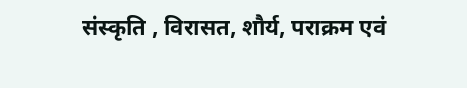संस्कृति , विरासत, शौर्य, पराक्रम एवं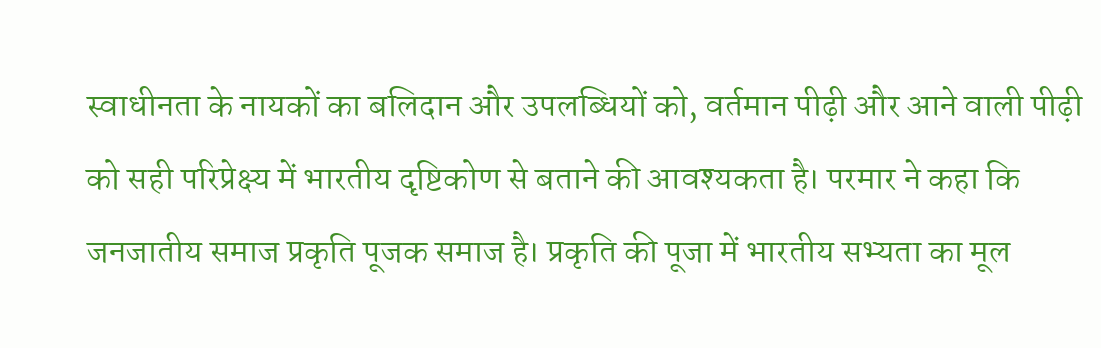स्वाधीनता के नायकों का बलिदान और उपलब्धियों को, वर्तमान पीढ़ी और आने वाली पीढ़ी को सही परिप्रेक्ष्य में भारतीय दृष्टिकोण से बताने की आवश्यकता है। परमार ने कहा कि जनजातीय समाज प्रकृति पूजक समाज है। प्रकृति की पूजा में भारतीय सभ्यता का मूल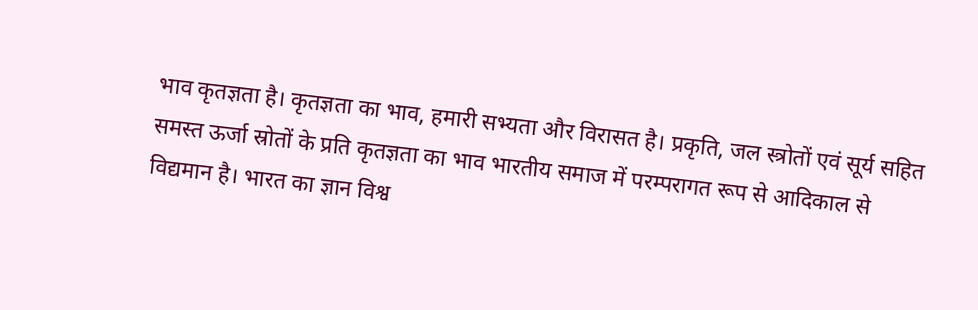भाव कृतज्ञता है। कृतज्ञता का भाव, हमारी सभ्यता और विरासत है। प्रकृति, जल स्त्रोतों एवं सूर्य सहित समस्त ऊर्जा स्रोतों के प्रति कृतज्ञता का भाव भारतीय समाज में परम्परागत रूप से आदिकाल से विद्यमान है। भारत का ज्ञान विश्व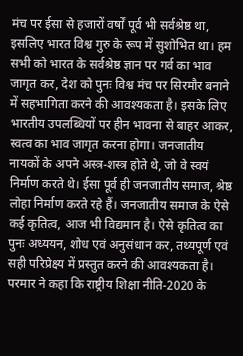मंच पर ईसा से हजारों वर्षों पूर्व भी सर्वश्रेष्ठ था, इसलिए भारत विश्व गुरु के रूप में सुशोभित था। हम सभी को भारत के सर्वश्रेष्ठ ज्ञान पर गर्व का भाव जागृत कर, देश को पुनः विश्व मंच पर सिरमौर बनाने में सहभागिता करने की आवश्यकता है। इसके लिए भारतीय उपलब्धियों पर हीन भावना से बाहर आकर, स्वत्व का भाव जागृत करना होगा। जनजातीय नायकों के अपने अस्त्र-शस्त्र होते थे, जो वे स्वयं निर्माण करते थे। ईसा पूर्व ही जनजातीय समाज, श्रेष्ठ लोहा निर्माण करते रहे हैं। जनजातीय समाज के ऐसे कई कृतित्व, आज भी विद्यमान है। ऐसे कृतित्व का पुनः अध्ययन, शोध एवं अनुसंधान कर, तथ्यपूर्ण एवं सही परिप्रेक्ष्य में प्रस्तुत करने की आवश्यकता है। परमार ने कहा कि राष्ट्रीय शिक्षा नीति-2020 के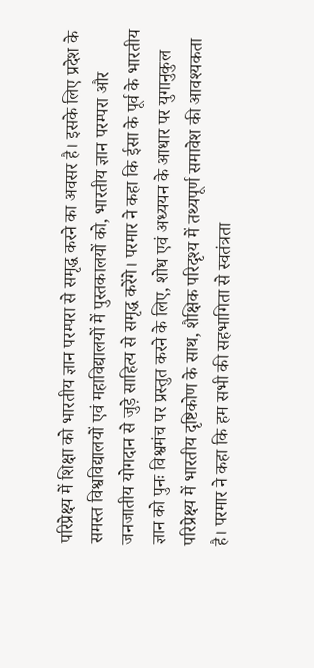परिप्रेक्ष्य में शिक्षा को भारतीय ज्ञान परम्परा से समृद्ध करने का अवसर है। इसके लिए प्रदेश के समस्त विश्वविद्यालयों एवं महाविद्यालयों में पुस्तकालयों को, भारतीय ज्ञान परम्परा और जनजातीय योगदान से जुड़े साहित्य से समृद्ध करेंगे। परमार ने कहा कि ईसा के पूर्व के भारतीय ज्ञान को पुनः विश्वमंच पर प्रस्तुत करने के लिए, शोध एवं अध्ययन के आधार पर युगानुकुल परिप्रेक्ष्य में भारतीय दृष्टिकोण के साथ, शैक्षिक परिदृश्य में तथ्यपूर्ण समावेश की आवश्यकता है। परमार ने कहा कि हम सभी की सहभागिता से स्वतंत्रता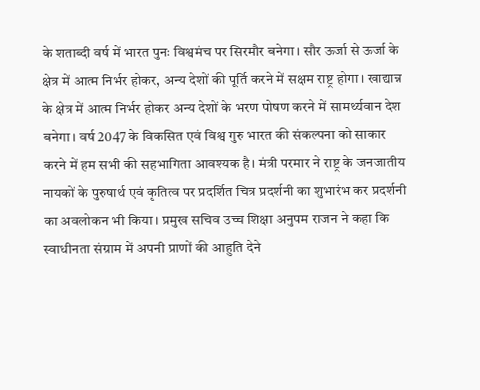के शताब्दी वर्ष में भारत पुनः विश्वमंच पर सिरमौर बनेगा। सौर ऊर्जा से ऊर्जा के क्षेत्र में आत्म निर्भर होकर, अन्य देशों की पूर्ति करने में सक्षम राष्ट्र होगा। खाद्यान्न के क्षेत्र में आत्म निर्भर होकर अन्य देशों के भरण पोषण करने में सामर्थ्यवान देश बनेगा। वर्ष 2047 के विकसित एवं विश्व गुरु भारत की संकल्पना को साकार करने में हम सभी की सहभागिता आवश्यक है। मंत्री परमार ने राष्ट्र के जनजातीय नायकों के पुरुषार्थ एवं कृतित्व पर प्रदर्शित चित्र प्रदर्शनी का शुभारंभ कर प्रदर्शनी का अवलोकन भी किया। प्रमुख सचिव उच्च शिक्षा अनुपम राजन ने कहा कि स्वाधीनता संग्राम में अपनी प्राणों की आहुति देने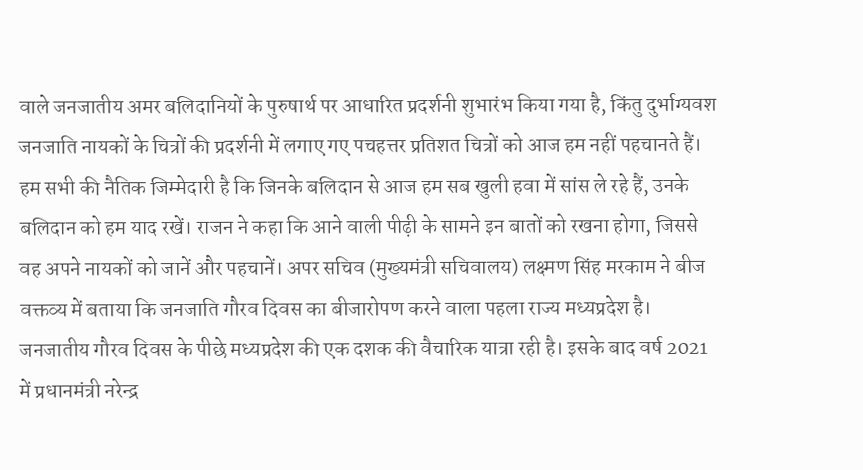वाले जनजातीय अमर बलिदानियों के पुरुषार्थ पर आधारित प्रदर्शनी शुभारंभ किया गया है, किंतु दुर्भाग्यवश जनजाति नायकों के चित्रों की प्रदर्शनी में लगाए गए पचहत्तर प्रतिशत चित्रों को आज हम नहीं पहचानते हैं। हम सभी की नैतिक जिम्मेदारी है कि जिनके बलिदान से आज हम सब खुली हवा में सांस ले रहे हैं, उनके बलिदान को हम याद रखें। राजन ने कहा कि आने वाली पीढ़ी के सामने इन बातों को रखना होगा, जिससे वह अपने नायकों को जानें और पहचानें। अपर सचिव (मुख्यमंत्री सचिवालय) लक्ष्मण सिंह मरकाम ने बीज वक्तव्य में बताया कि जनजाति गौरव दिवस का बीजारोपण करने वाला पहला राज्य मध्यप्रदेश है। जनजातीय गौरव दिवस के पीछे मध्यप्रदेश की एक दशक की वैचारिक यात्रा रही है। इसके बाद वर्ष 2021 में प्रधानमंत्री नरेन्द्र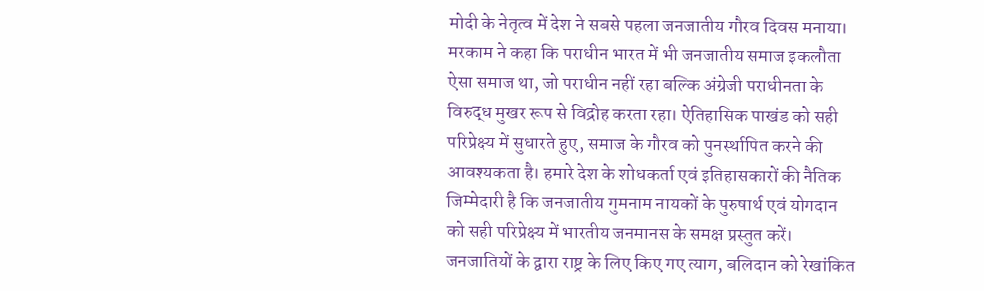मोदी के नेतृत्व में देश ने सबसे पहला जनजातीय गौरव दिवस मनाया। मरकाम ने कहा कि पराधीन भारत में भी जनजातीय समाज इकलौता ऐसा समाज था, जो पराधीन नहीं रहा बल्कि अंग्रेजी पराधीनता के विरुद्ध मुखर रूप से विद्रोह करता रहा। ऐतिहासिक पाखंड को सही परिप्रेक्ष्य में सुधारते हुए, समाज के गौरव को पुनर्स्थापित करने की आवश्यकता है। हमारे देश के शोधकर्ता एवं इतिहासकारों की नैतिक जिम्मेदारी है कि जनजातीय गुमनाम नायकों के पुरुषार्थ एवं योगदान को सही परिप्रेक्ष्य में भारतीय जनमानस के समक्ष प्रस्तुत करें। जनजातियों के द्वारा राष्ट्र के लिए किए गए त्याग, बलिदान को रेखांकित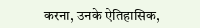करना, उनके ऐतिहासिक,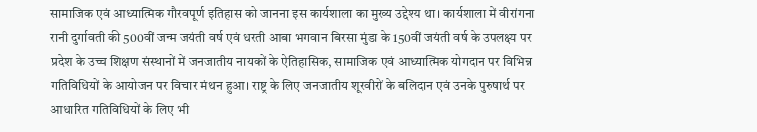सामाजिक एवं आध्यात्मिक गौरवपूर्ण इतिहास को जानना इस कार्यशाला का मुख्य उद्देश्य था। कार्यशाला में वीरांगना रानी दुर्गावती की 500वीं जन्म जयंती वर्ष एवं धरती आबा भगवान बिरसा मुंडा के 150वीं जयंती वर्ष के उपलक्ष्य पर प्रदेश के उच्च शिक्षण संस्थानों में जनजातीय नायकों के ऐतिहासिक, सामाजिक एवं आध्यात्मिक योगदान पर विभिन्न गतिविधियों के आयोजन पर विचार मंथन हुआ। राष्ट्र के लिए जनजातीय शूरवीरों के बलिदान एवं उनके पुरुषार्थ पर आधारित गतिविधियों के लिए भी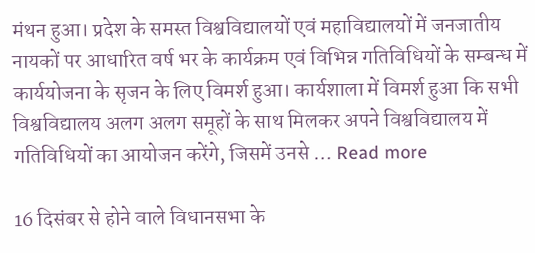मंथन हुआ। प्रदेश के समस्त विश्वविद्यालयों एवं महाविद्यालयों में जनजातीय नायकों पर आधारित वर्ष भर के कार्यक्रम एवं विभिन्न गतिविधियों के सम्बन्ध में कार्ययोजना के सृजन के लिए विमर्श हुआ। कार्यशाला में विमर्श हुआ कि सभी विश्वविद्यालय अलग अलग समूहों के साथ मिलकर अपने विश्वविद्यालय में गतिविधियों का आयोजन करेंगे, जिसमें उनसे … Read more

16 दिसंबर से होने वाले विधानसभा के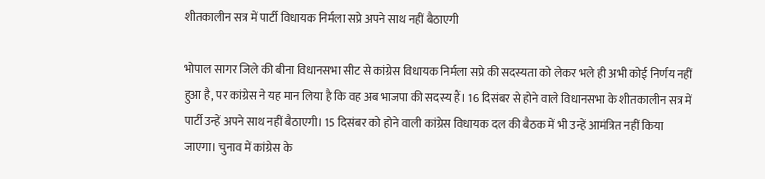शीतकालीन सत्र में पार्टी विधायक निर्मला सप्रे अपने साथ नहीं बैठाएगी

भोपाल सागर जिले की बीना विधानसभा सीट से कांग्रेस विधायक निर्मला सप्रे की सदस्यता को लेकर भले ही अभी कोई निर्णय नहीं हुआ है, पर कांग्रेस ने यह मान लिया है कि वह अब भाजपा की सदस्य हैं। 16 दिसंबर से होने वाले विधानसभा के शीतकालीन सत्र में पार्टी उन्हें अपने साथ नहीं बैठाएगी। 15 दिसंबर को होने वाली कांग्रेस विधायक दल की बैठक में भी उन्हें आमंत्रित नहीं किया जाएगा। चुनाव में कांग्रेस के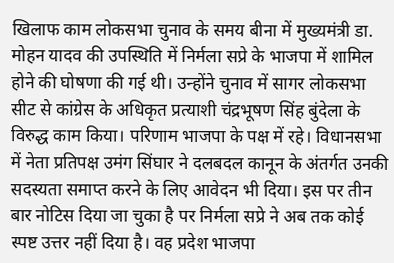खिलाफ काम लोकसभा चुनाव के समय बीना में मुख्यमंत्री डा. मोहन यादव की उपस्थिति में निर्मला सप्रे के भाजपा में शामिल होने की घोषणा की गई थी। उन्होंने चुनाव में सागर लोकसभा सीट से कांग्रेस के अधिकृत प्रत्याशी चंद्रभूषण सिंह बुंदेला के विरुद्ध काम किया। परिणाम भाजपा के पक्ष में रहे। विधानसभा में नेता प्रतिपक्ष उमंग सिंघार ने दलबदल कानून के अंतर्गत उनकी सदस्यता समाप्त करने के लिए आवेदन भी दिया। इस पर तीन बार नोटिस दिया जा चुका है पर निर्मला सप्रे ने अब तक कोई स्पष्ट उत्तर नहीं दिया है। वह प्रदेश भाजपा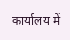कार्यालय में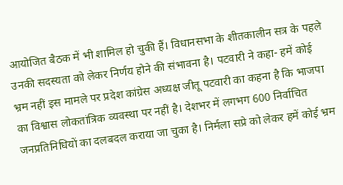आयोजित बैठक में भी शामिल हो चुकी हैं। विधानसभा के शीतकालीन सत्र के पहले उनकी सदस्यता को लेकर निर्णय होने की संभावना है। पटवारी ने कहा- हमें कोई भ्रम नहीं इस मामले पर प्रदेश कांग्रेस अध्यक्ष जीतू पटवारी का कहना है कि भाजपा का विश्वास लोकतांत्रिक व्यवस्था पर नहीं है। देशभर में लगभग 600 निर्वाचित जनप्रतिनिधियों का दलबदल कराया जा चुका है। निर्मला सप्रे को लेकर हमें कोई भ्रम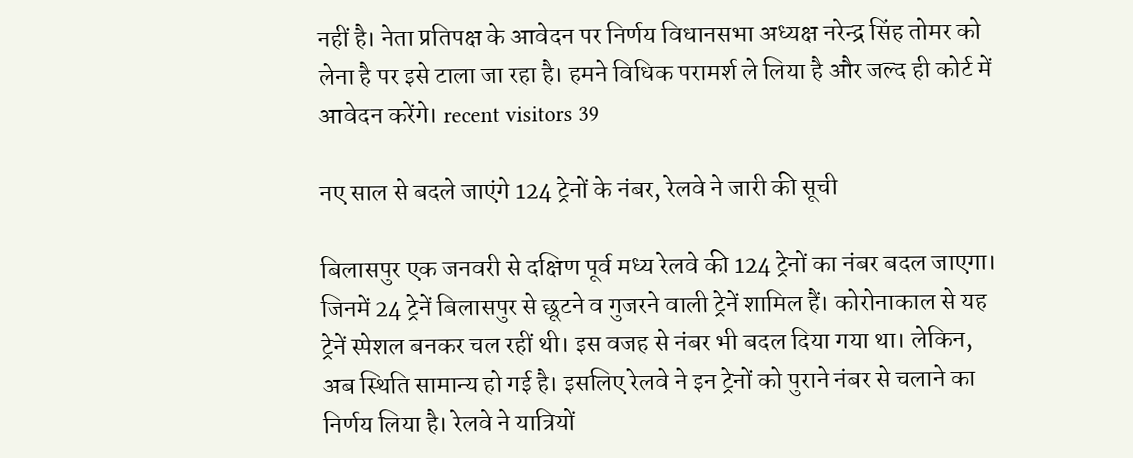नहीं है। नेता प्रतिपक्ष के आवेदन पर निर्णय विधानसभा अध्यक्ष नरेन्द्र सिंह तोमर को लेना है पर इसे टाला जा रहा है। हमने विधिक परामर्श ले लिया है और जल्द ही कोर्ट में आवेदन करेंगे। recent visitors 39

नए साल से बदले जाएंगे 124 ट्रेनों के नंबर, रेलवे ने जारी की सूची

बिलासपुर एक जनवरी से दक्षिण पूर्व मध्य रेलवे की 124 ट्रेनों का नंबर बदल जाएगा। जिनमें 24 ट्रेनें बिलासपुर से छूटने व गुजरने वाली ट्रेनें शामिल हैं। कोरोनाकाल से यह ट्रेनें स्पेशल बनकर चल रहीं थी। इस वजह से नंबर भी बदल दिया गया था। लेकिन, अब स्थिति सामान्य हो गई है। इसलिए रेलवे ने इन ट्रेनों को पुराने नंबर से चलाने का निर्णय लिया है। रेलवे ने यात्रियों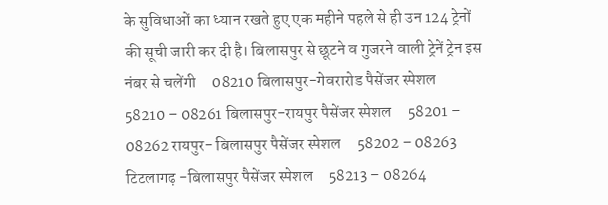के सुविधाओं का ध्यान रखते हुए एक महीने पहले से ही उन 124 ट्रेनों की सूची जारी कर दी है। बिलासपुर से छूटने व गुजरने वाली ट्रेनें ट्रेन इस नंबर से चलेंगी     08210 बिलासपुर-गेवरारोड पैसेंजर स्पेशल     58210 – 08261 बिलासपुर-रायपुर पैसेंजर स्पेशल     58201 – 08262 रायपुर- बिलासपुर पैसेंजर स्पेशल     58202 – 08263 टिटलागढ़ -बिलासपुर पैसेंजर स्पेशल     58213 – 08264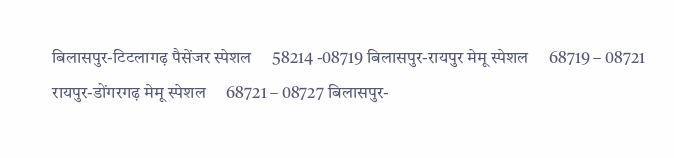बिलासपुर-टिटलागढ़ पैसेंजर स्पेशल     58214 -08719 बिलासपुर-रायपुर मेमू स्पेशल     68719 – 08721 रायपुर-डोंगरगढ़ मेमू स्पेशल     68721 – 08727 बिलासपुर-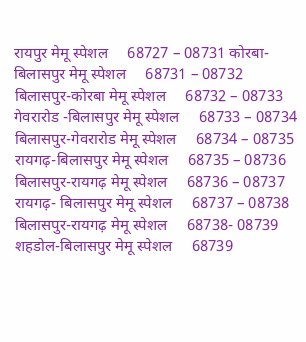रायपुर मेमू स्पेशल     68727 – 08731 कोरबा-बिलासपुर मेमू स्पेशल     68731 – 08732 बिलासपुर-कोरबा मेमू स्पेशल     68732 – 08733 गेवरारोड -बिलासपुर मेमू स्पेशल     68733 – 08734 बिलासपुर-गेवरारोड मेमू स्पेशल     68734 – 08735 रायगढ़-बिलासपुर मेमू स्पेशल     68735 – 08736 बिलासपुर-रायगढ़ मेमू स्पेशल     68736 – 08737 रायगढ़- बिलासपुर मेमू स्पेशल     68737 – 08738 बिलासपुर-रायगढ़ मेमू स्पेशल     68738- 08739 शहडोल-बिलासपुर मेमू स्पेशल     68739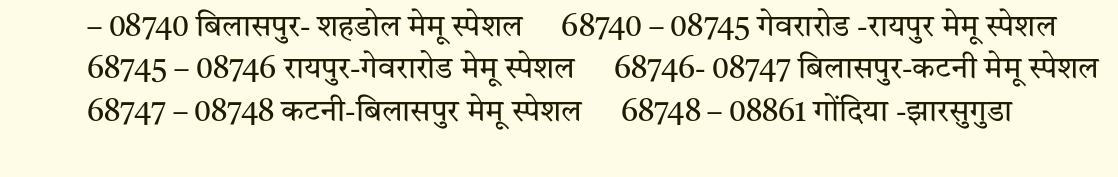– 08740 बिलासपुर- शहडोल मेमू स्पेशल     68740 – 08745 गेवरारोड -रायपुर मेमू स्पेशल     68745 – 08746 रायपुर-गेवरारोड मेमू स्पेशल     68746- 08747 बिलासपुर-कटनी मेमू स्पेशल     68747 – 08748 कटनी-बिलासपुर मेमू स्पेशल     68748 – 08861 गोंदिया -झारसुगुडा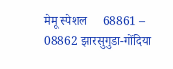मेमू स्पेशल     68861 – 08862 झारसुगुडा-गोंदिया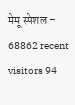मेमू स्पेशल – 68862 recent visitors 94